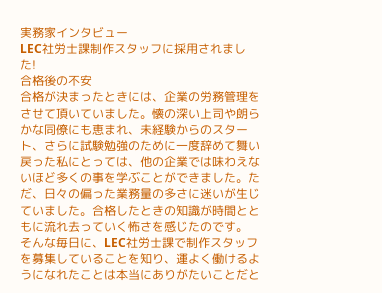実務家インタビュー
LEC社労士課制作スタッフに採用されました!
合格後の不安
合格が決まったときには、企業の労務管理をさせて頂いていました。懐の深い上司や朗らかな同僚にも恵まれ、未経験からのスタート、さらに試験勉強のために一度辞めて舞い戻った私にとっては、他の企業では味わえないほど多くの事を学ぶことができました。ただ、日々の偏った業務量の多さに迷いが生じていました。合格したときの知識が時間とともに流れ去っていく怖さを感じたのです。
そんな毎日に、LEC社労士課で制作スタッフを募集していることを知り、運よく働けるようになれたことは本当にありがたいことだと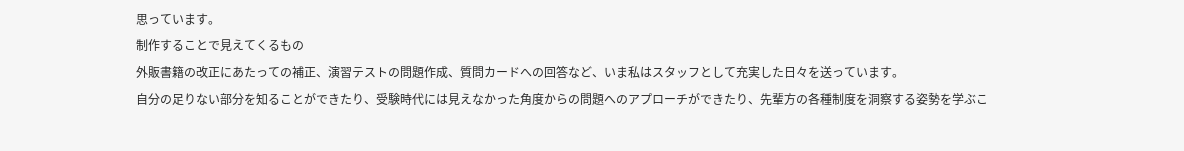思っています。
制作することで見えてくるもの
外販書籍の改正にあたっての補正、演習テストの問題作成、質問カードへの回答など、いま私はスタッフとして充実した日々を送っています。
自分の足りない部分を知ることができたり、受験時代には見えなかった角度からの問題へのアプローチができたり、先輩方の各種制度を洞察する姿勢を学ぶこ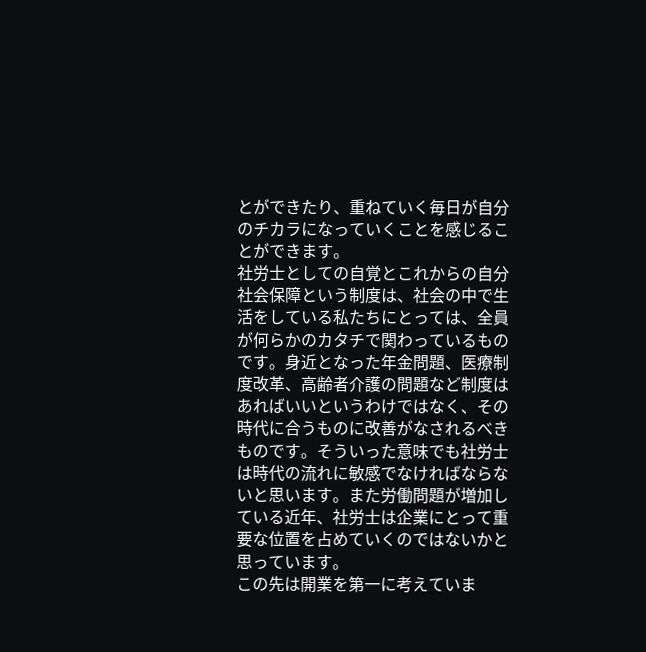とができたり、重ねていく毎日が自分のチカラになっていくことを感じることができます。
社労士としての自覚とこれからの自分
社会保障という制度は、社会の中で生活をしている私たちにとっては、全員が何らかのカタチで関わっているものです。身近となった年金問題、医療制度改革、高齢者介護の問題など制度はあればいいというわけではなく、その時代に合うものに改善がなされるべきものです。そういった意味でも社労士は時代の流れに敏感でなければならないと思います。また労働問題が増加している近年、社労士は企業にとって重要な位置を占めていくのではないかと思っています。
この先は開業を第一に考えていま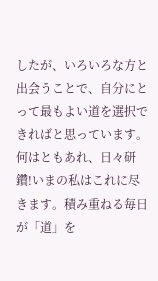したが、いろいろな方と出会うことで、自分にとって最もよい道を選択できればと思っています。何はともあれ、日々研鑽!いまの私はこれに尽きます。積み重ねる毎日が「道」を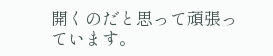開くのだと思って頑張っています。